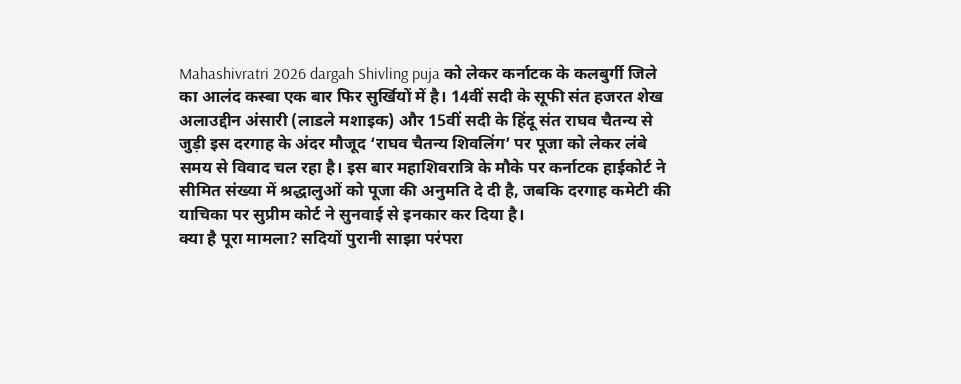Mahashivratri 2026 dargah Shivling puja को लेकर कर्नाटक के कलबुर्गी जिले का आलंद कस्बा एक बार फिर सुर्खियों में है। 14वीं सदी के सूफी संत हजरत शेख अलाउद्दीन अंसारी (लाडले मशाइक) और 15वीं सदी के हिंदू संत राघव चैतन्य से जुड़ी इस दरगाह के अंदर मौजूद ‘राघव चैतन्य शिवलिंग’ पर पूजा को लेकर लंबे समय से विवाद चल रहा है। इस बार महाशिवरात्रि के मौके पर कर्नाटक हाईकोर्ट ने सीमित संख्या में श्रद्धालुओं को पूजा की अनुमति दे दी है, जबकि दरगाह कमेटी की याचिका पर सुप्रीम कोर्ट ने सुनवाई से इनकार कर दिया है।
क्या है पूरा मामला? सदियों पुरानी साझा परंपरा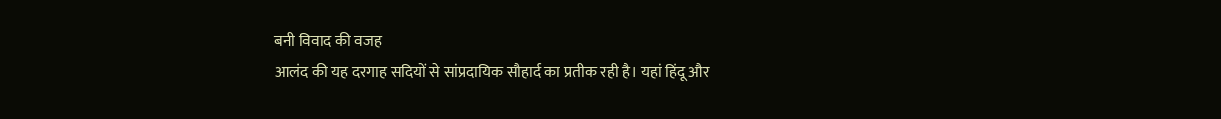बनी विवाद की वजह
आलंद की यह दरगाह सदियों से सांप्रदायिक सौहार्द का प्रतीक रही है। यहां हिंदू और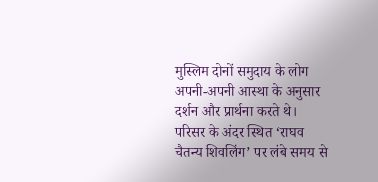मुस्लिम दोनों समुदाय के लोग अपनी-अपनी आस्था के अनुसार दर्शन और प्रार्थना करते थे। परिसर के अंदर स्थित ‘राघव चैतन्य शिवलिंग’ पर लंबे समय से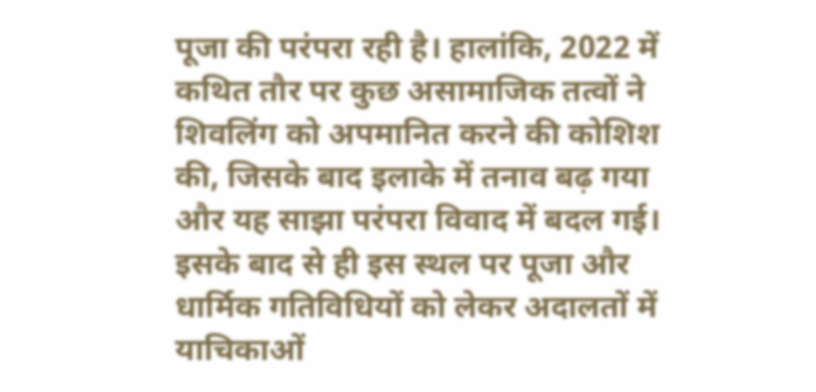पूजा की परंपरा रही है। हालांकि, 2022 में कथित तौर पर कुछ असामाजिक तत्वों ने शिवलिंग को अपमानित करने की कोशिश की, जिसके बाद इलाके में तनाव बढ़ गया और यह साझा परंपरा विवाद में बदल गई।
इसके बाद से ही इस स्थल पर पूजा और धार्मिक गतिविधियों को लेकर अदालतों में याचिकाओं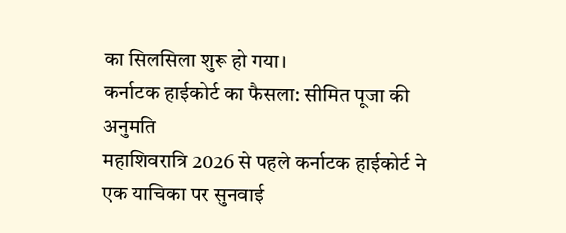का सिलसिला शुरू हो गया।
कर्नाटक हाईकोर्ट का फैसला: सीमित पूजा की अनुमति
महाशिवरात्रि 2026 से पहले कर्नाटक हाईकोर्ट ने एक याचिका पर सुनवाई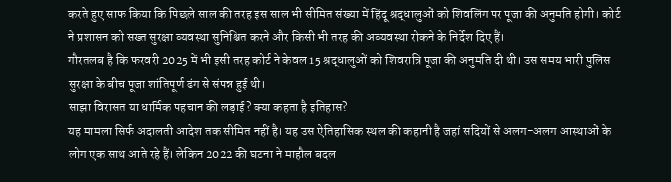करते हुए साफ किया कि पिछले साल की तरह इस साल भी सीमित संख्या में हिंदू श्रद्धालुओं को शिवलिंग पर पूजा की अनुमति होगी। कोर्ट ने प्रशासन को सख्त सुरक्षा व्यवस्था सुनिश्चित करने और किसी भी तरह की अव्यवस्था रोकने के निर्देश दिए हैं।
गौरतलब है कि फरवरी 2025 में भी इसी तरह कोर्ट ने केवल 15 श्रद्धालुओं को शिवरात्रि पूजा की अनुमति दी थी। उस समय भारी पुलिस सुरक्षा के बीच पूजा शांतिपूर्ण ढंग से संपन्न हुई थी।
साझा विरासत या धार्मिक पहचान की लड़ाई? क्या कहता है इतिहास?
यह मामला सिर्फ अदालती आदेश तक सीमित नहीं है। यह उस ऐतिहासिक स्थल की कहानी है जहां सदियों से अलग-अलग आस्थाओं के लोग एक साथ आते रहे हैं। लेकिन 2022 की घटना ने माहौल बदल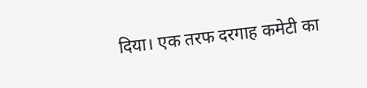दिया। एक तरफ दरगाह कमेटी का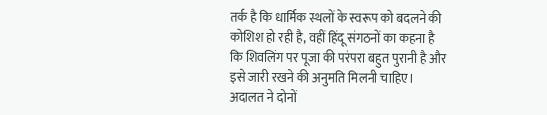तर्क है कि धार्मिक स्थलों के स्वरूप को बदलने की कोशिश हो रही है, वहीं हिंदू संगठनों का कहना है कि शिवलिंग पर पूजा की परंपरा बहुत पुरानी है और इसे जारी रखने की अनुमति मिलनी चाहिए। अदालत ने दोनों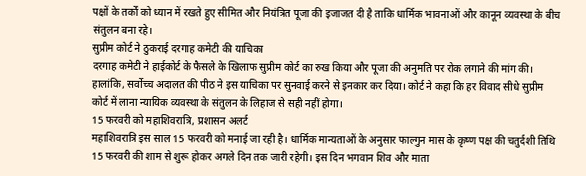पक्षों के तर्कों को ध्यान में रखते हुए सीमित और नियंत्रित पूजा की इजाजत दी है ताकि धार्मिक भावनाओं और कानून व्यवस्था के बीच संतुलन बना रहे।
सुप्रीम कोर्ट ने ठुकराई दरगाह कमेटी की याचिका
दरगाह कमेटी ने हाईकोर्ट के फैसले के खिलाफ सुप्रीम कोर्ट का रुख किया और पूजा की अनुमति पर रोक लगाने की मांग की। हालांकि, सर्वोच्च अदालत की पीठ ने इस याचिका पर सुनवाई करने से इनकार कर दिया। कोर्ट ने कहा कि हर विवाद सीधे सुप्रीम कोर्ट में लाना न्यायिक व्यवस्था के संतुलन के लिहाज से सही नहीं होगा।
15 फरवरी को महाशिवरात्रि, प्रशासन अलर्ट
महाशिवरात्रि इस साल 15 फरवरी को मनाई जा रही है। धार्मिक मान्यताओं के अनुसार फाल्गुन मास के कृष्ण पक्ष की चतुर्दशी तिथि 15 फरवरी की शाम से शुरू होकर अगले दिन तक जारी रहेगी। इस दिन भगवान शिव और माता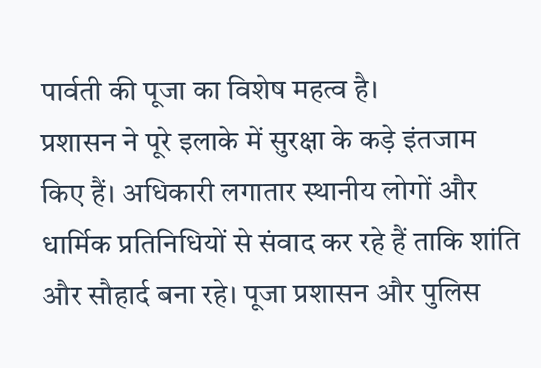पार्वती की पूजा का विशेष महत्व है।
प्रशासन ने पूरे इलाके में सुरक्षा के कड़े इंतजाम किए हैं। अधिकारी लगातार स्थानीय लोगों और धार्मिक प्रतिनिधियों से संवाद कर रहे हैं ताकि शांति और सौहार्द बना रहे। पूजा प्रशासन और पुलिस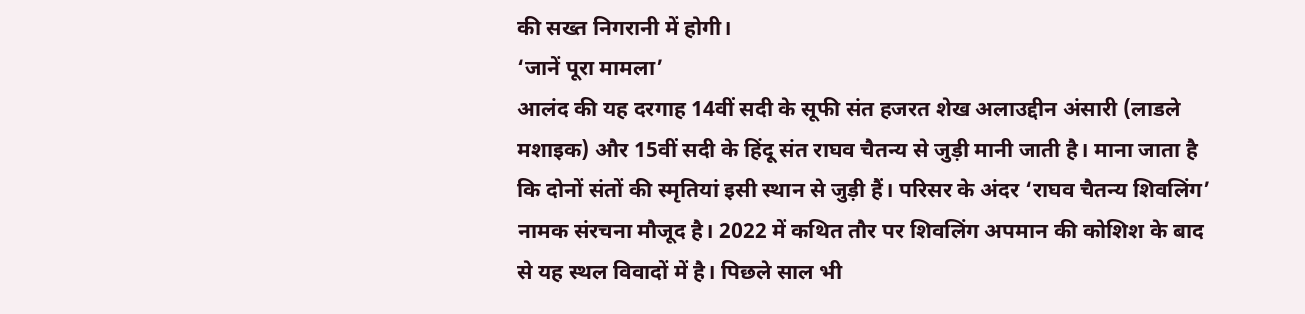की सख्त निगरानी में होगी।
‘जानें पूरा मामला’
आलंद की यह दरगाह 14वीं सदी के सूफी संत हजरत शेख अलाउद्दीन अंसारी (लाडले मशाइक) और 15वीं सदी के हिंदू संत राघव चैतन्य से जुड़ी मानी जाती है। माना जाता है कि दोनों संतों की स्मृतियां इसी स्थान से जुड़ी हैं। परिसर के अंदर ‘राघव चैतन्य शिवलिंग’ नामक संरचना मौजूद है। 2022 में कथित तौर पर शिवलिंग अपमान की कोशिश के बाद से यह स्थल विवादों में है। पिछले साल भी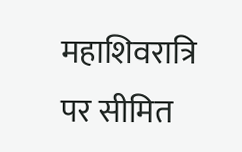महाशिवरात्रि पर सीमित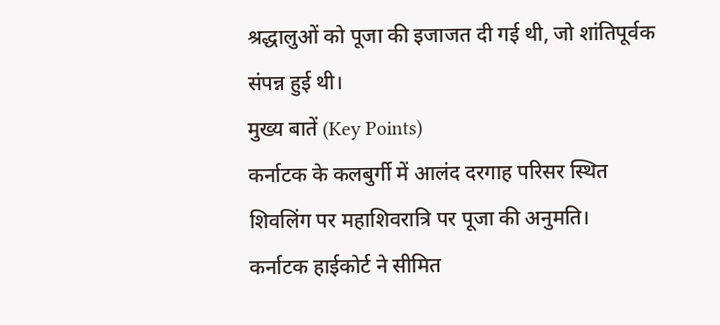श्रद्धालुओं को पूजा की इजाजत दी गई थी, जो शांतिपूर्वक संपन्न हुई थी।
मुख्य बातें (Key Points)
कर्नाटक के कलबुर्गी में आलंद दरगाह परिसर स्थित शिवलिंग पर महाशिवरात्रि पर पूजा की अनुमति।
कर्नाटक हाईकोर्ट ने सीमित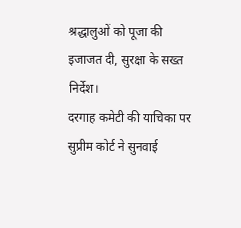श्रद्धालुओं को पूजा की इजाजत दी, सुरक्षा के सख्त निर्देश।
दरगाह कमेटी की याचिका पर सुप्रीम कोर्ट ने सुनवाई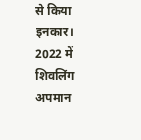से किया इनकार।
2022 में शिवलिंग अपमान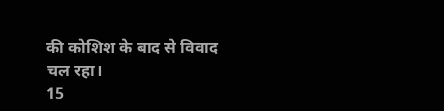की कोशिश के बाद से विवाद चल रहा।
15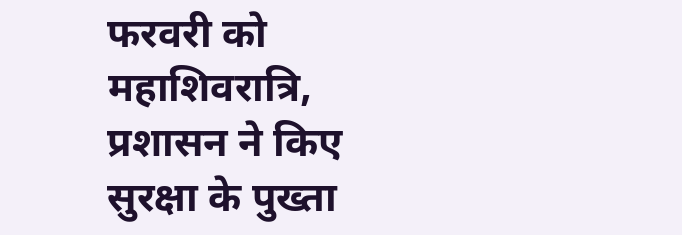फरवरी को महाशिवरात्रि, प्रशासन ने किए सुरक्षा के पुख्ता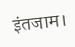इंतजाम।